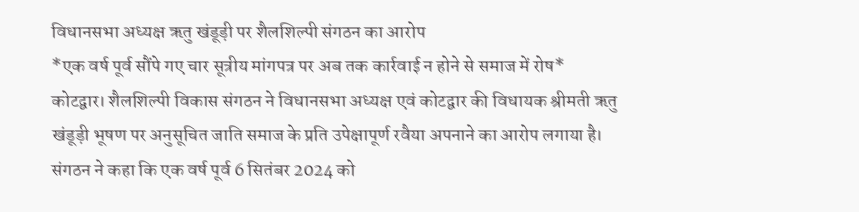विधानसभा अध्यक्ष ऋतु खंडूड़ी पर शैलशिल्पी संगठन का आरोप
*एक वर्ष पूर्व सौंपे गए चार सूत्रीय मांगपत्र पर अब तक कार्रवाई न होने से समाज में रोष*
कोटद्वार। शैलशिल्पी विकास संगठन ने विधानसभा अध्यक्ष एवं कोटद्वार की विधायक श्रीमती ऋतु खंडूड़ी भूषण पर अनुसूचित जाति समाज के प्रति उपेक्षापूर्ण रवैया अपनाने का आरोप लगाया है। संगठन ने कहा कि एक वर्ष पूर्व 6 सितंबर 2024 को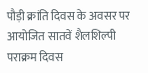पौड़ी क्रांति दिवस के अवसर पर आयोजित सातवें शैलशिल्पी पराक्रम दिवस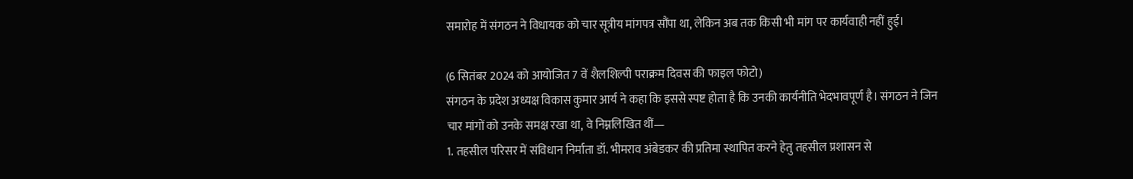समारोह में संगठन ने विधायक को चार सूत्रीय मांगपत्र सौंपा था, लेकिन अब तक किसी भी मांग पर कार्यवाही नहीं हुई।

(6 सितंबर 2024 को आयोजित 7 वें शैलशिल्पी पराक्रम दिवस की फाइल फोटो)
संगठन के प्रदेश अध्यक्ष विकास कुमार आर्य ने कहा कि इससे स्पष्ट होता है कि उनकी कार्यनीति भेदभावपूर्ण है। संगठन ने जिन चार मांगों को उनके समक्ष रखा था, वे निम्नलिखित थीं—
1. तहसील परिसर में संविधान निर्माता डॉ. भीमराव अंबेडकर की प्रतिमा स्थापित करने हेतु तहसील प्रशासन से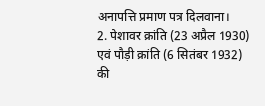अनापत्ति प्रमाण पत्र दिलवाना।
2. पेशावर क्रांति (23 अप्रैल 1930) एवं पौड़ी क्रांति (6 सितंबर 1932) की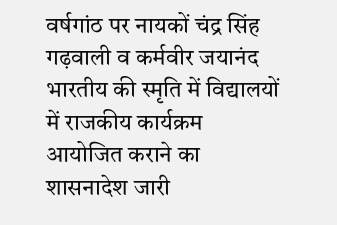वर्षगांठ पर नायकों चंद्र सिंह गढ़वाली व कर्मवीर जयानंद भारतीय की स्मृति में विद्यालयों में राजकीय कार्यक्रम आयोजित कराने का शासनादेश जारी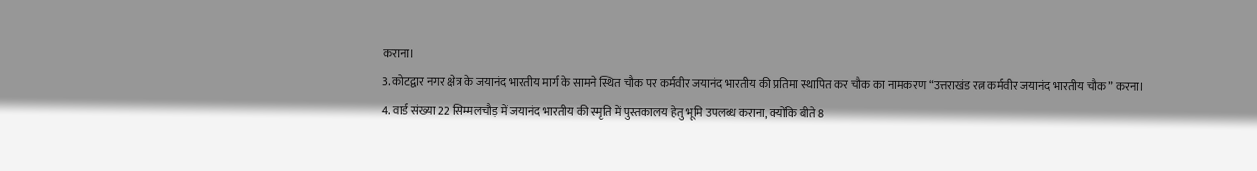कराना।
3. कोटद्वार नगर क्षेत्र के जयानंद भारतीय मार्ग के सामने स्थित चौक पर कर्मवीर जयानंद भारतीय की प्रतिमा स्थापित कर चौक का नामकरण “उत्तराखंड रत्न कर्मवीर जयानंद भारतीय चौक” करना।
4. वार्ड संख्या 22 सिम्मलचौड़ में जयानंद भारतीय की स्मृति में पुस्तकालय हेतु भूमि उपलब्ध कराना, क्योंकि बीते 8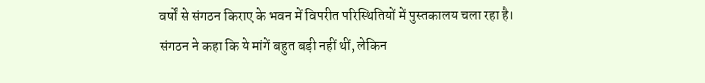वर्षों से संगठन किराए के भवन में विपरीत परिस्थितियों में पुस्तकालय चला रहा है।
संगठन ने कहा कि ये मांगें बहुत बड़ी नहीं थीं, लेकिन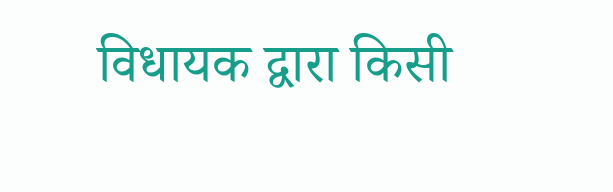विधायक द्वारा किसी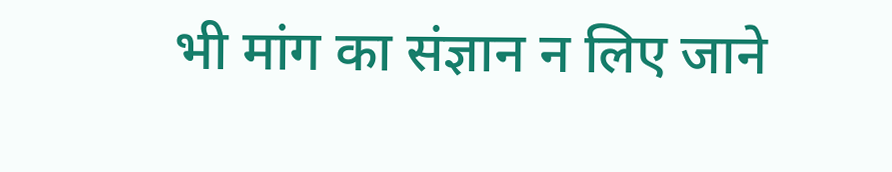भी मांग का संज्ञान न लिए जाने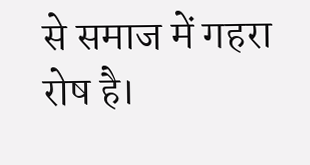से समाज में गहरा रोष है।